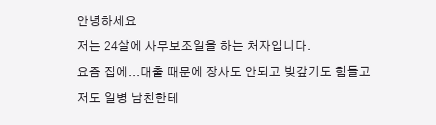안녕하세요
저는 24살에 사무보조일을 하는 처자입니다.
요즘 집에...대출 때문에 장사도 안되고 빚갚기도 힘들고
저도 일병 남친한테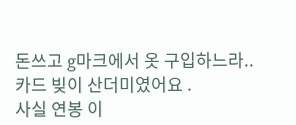돈쓰고 g마크에서 옷 구입하느라..
카드 빚이 산더미였어요 .
사실 연봉 이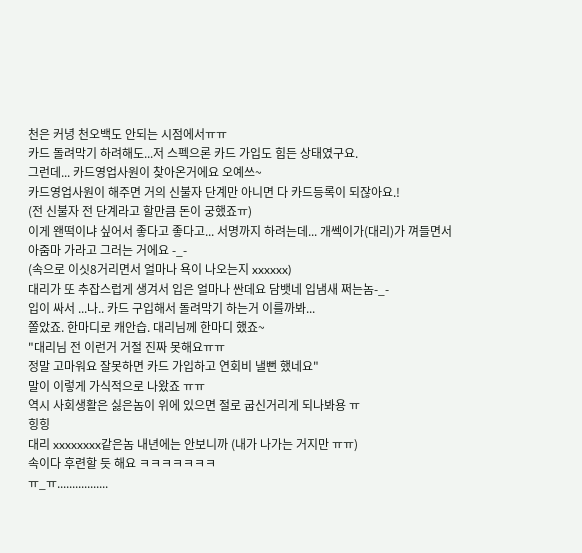천은 커녕 천오백도 안되는 시점에서ㅠㅠ
카드 돌려막기 하려해도...저 스펙으론 카드 가입도 힘든 상태였구요.
그런데... 카드영업사원이 찾아온거에요 오예쓰~
카드영업사원이 해주면 거의 신불자 단계만 아니면 다 카드등록이 되잖아요.!
(전 신불자 전 단계라고 할만큼 돈이 궁했죠ㅠ)
이게 왠떡이냐 싶어서 좋다고 좋다고... 서명까지 하려는데... 개쎅이가(대리)가 껴들면서
아줌마 가라고 그러는 거에요 -_-
(속으로 이싯8거리면서 얼마나 욕이 나오는지 xxxxxx)
대리가 또 추잡스럽게 생겨서 입은 얼마나 싼데요 담뱃네 입냄새 쩌는놈-_-
입이 싸서 ...나.. 카드 구입해서 돌려막기 하는거 이를까봐...
쫄았죠. 한마디로 캐안습. 대리님께 한마디 했죠~
"대리님 전 이런거 거절 진짜 못해요ㅠㅠ
정말 고마워요 잘못하면 카드 가입하고 연회비 낼뻔 했네요"
말이 이렇게 가식적으로 나왔죠 ㅠㅠ
역시 사회생활은 싫은놈이 위에 있으면 절로 굽신거리게 되나봐용 ㅠ
힝힝
대리 xxxxxxxx같은놈 내년에는 안보니까 (내가 나가는 거지만 ㅠㅠ)
속이다 후련할 듯 해요 ㅋㅋㅋㅋㅋㅋㅋ
ㅠ_ㅠ.................